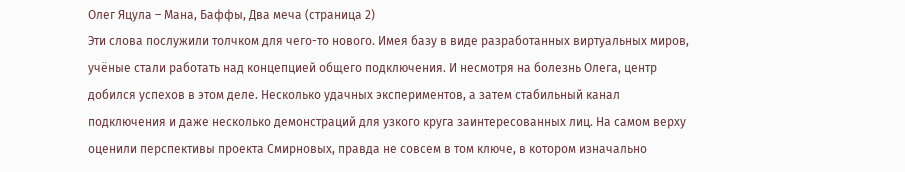Олег Яцула – Мана, Баффы, Два меча (страница 2)
Эти слова послужили толчком для чего-то нового. Имея базу в виде разработанных виртуальных миров, учёные стали работать над концепцией общего подключения. И несмотря на болезнь Олега, центр добился успехов в этом деле. Несколько удачных экспериментов, а затем стабильный канал подключения и даже несколько демонстраций для узкого круга заинтересованных лиц. На самом верху оценили перспективы проекта Смирновых, правда не совсем в том ключе, в котором изначально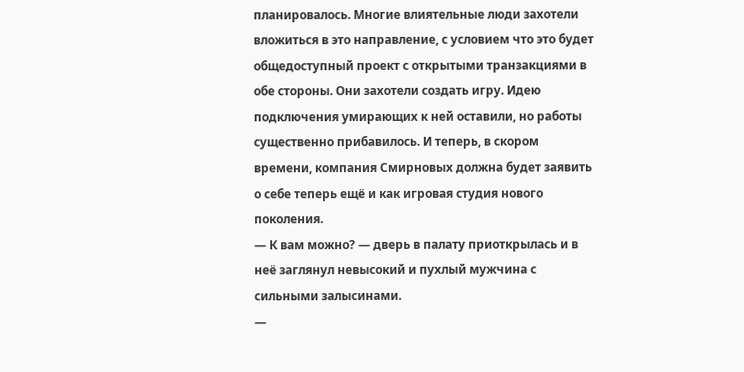планировалось. Многие влиятельные люди захотели вложиться в это направление, с условием что это будет общедоступный проект с открытыми транзакциями в обе стороны. Они захотели создать игру. Идею подключения умирающих к ней оставили, но работы существенно прибавилось. И теперь, в скором времени, компания Смирновых должна будет заявить о себе теперь ещё и как игровая студия нового поколения.
— К вам можно? — дверь в палату приоткрылась и в неё заглянул невысокий и пухлый мужчина с сильными залысинами.
—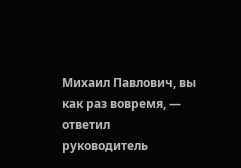Михаил Павлович, вы как раз вовремя, — ответил руководитель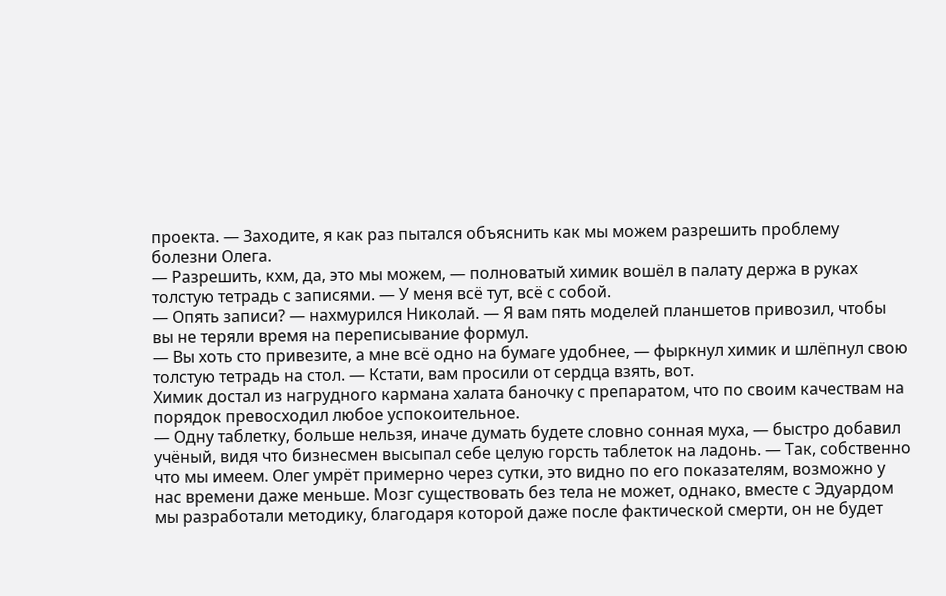проекта. — Заходите, я как раз пытался объяснить как мы можем разрешить проблему болезни Олега.
— Разрешить, кхм, да, это мы можем, — полноватый химик вошёл в палату держа в руках толстую тетрадь с записями. — У меня всё тут, всё с собой.
— Опять записи? — нахмурился Николай. — Я вам пять моделей планшетов привозил, чтобы вы не теряли время на переписывание формул.
— Вы хоть сто привезите, а мне всё одно на бумаге удобнее, — фыркнул химик и шлёпнул свою толстую тетрадь на стол. — Кстати, вам просили от сердца взять, вот.
Химик достал из нагрудного кармана халата баночку с препаратом, что по своим качествам на порядок превосходил любое успокоительное.
— Одну таблетку, больше нельзя, иначе думать будете словно сонная муха, — быстро добавил учёный, видя что бизнесмен высыпал себе целую горсть таблеток на ладонь. — Так, собственно что мы имеем. Олег умрёт примерно через сутки, это видно по его показателям, возможно у нас времени даже меньше. Мозг существовать без тела не может, однако, вместе с Эдуардом мы разработали методику, благодаря которой даже после фактической смерти, он не будет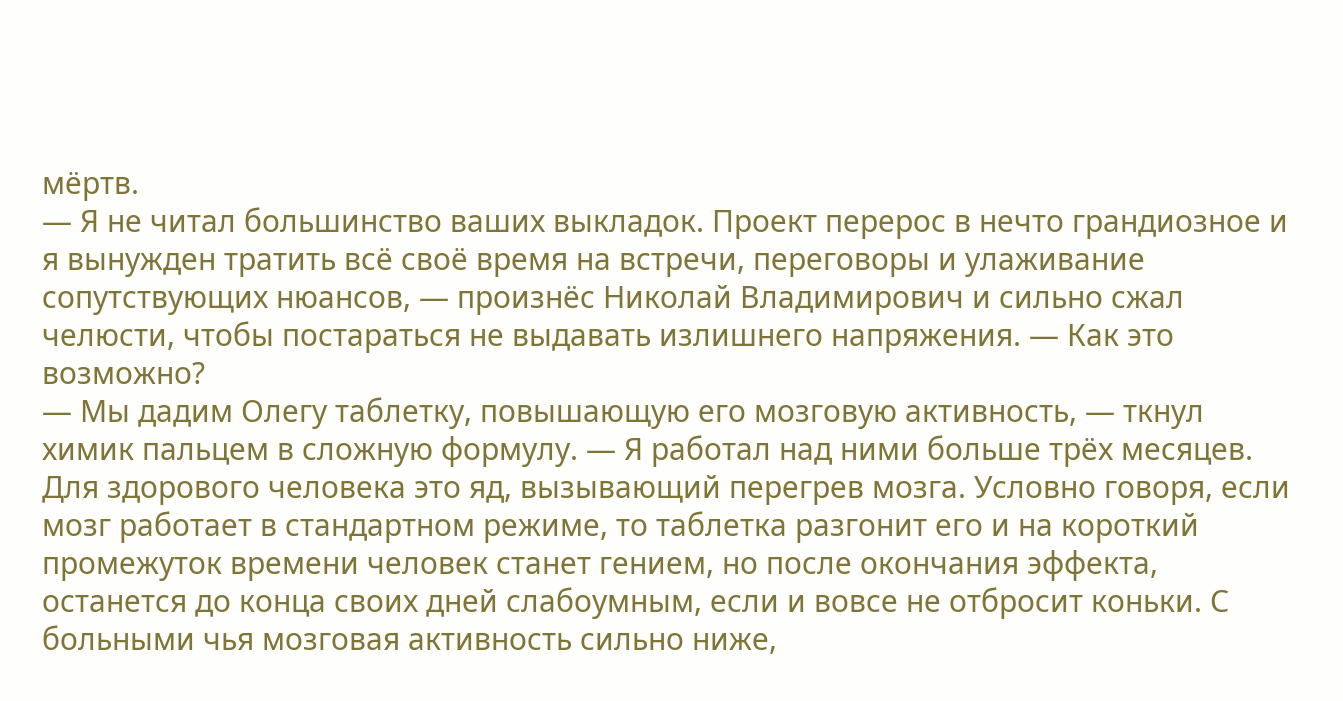мёртв.
— Я не читал большинство ваших выкладок. Проект перерос в нечто грандиозное и я вынужден тратить всё своё время на встречи, переговоры и улаживание сопутствующих нюансов, — произнёс Николай Владимирович и сильно сжал челюсти, чтобы постараться не выдавать излишнего напряжения. — Как это возможно?
— Мы дадим Олегу таблетку, повышающую его мозговую активность, — ткнул химик пальцем в сложную формулу. — Я работал над ними больше трёх месяцев. Для здорового человека это яд, вызывающий перегрев мозга. Условно говоря, если мозг работает в стандартном режиме, то таблетка разгонит его и на короткий промежуток времени человек станет гением, но после окончания эффекта, останется до конца своих дней слабоумным, если и вовсе не отбросит коньки. С больными чья мозговая активность сильно ниже,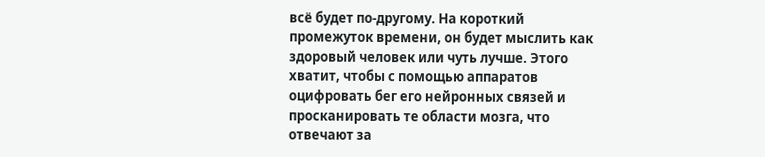всё будет по-другому. На короткий промежуток времени, он будет мыслить как здоровый человек или чуть лучше. Этого хватит, чтобы с помощью аппаратов оцифровать бег его нейронных связей и просканировать те области мозга, что отвечают за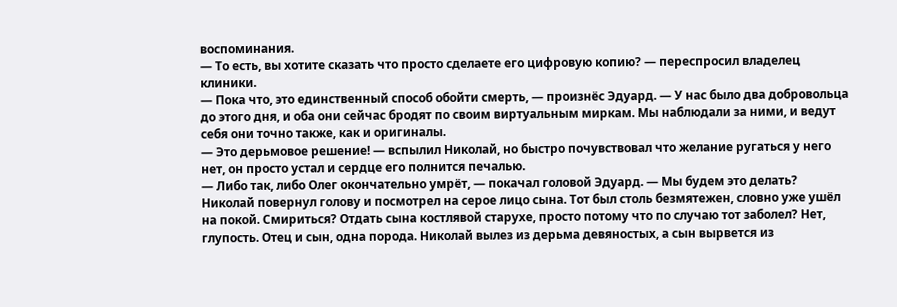воспоминания.
— То есть, вы хотите сказать что просто сделаете его цифровую копию? — переспросил владелец клиники.
— Пока что, это единственный способ обойти смерть, — произнёс Эдуард. — У нас было два добровольца до этого дня, и оба они сейчас бродят по своим виртуальным миркам. Мы наблюдали за ними, и ведут себя они точно также, как и оригиналы.
— Это дерьмовое решение! — вспылил Николай, но быстро почувствовал что желание ругаться у него нет, он просто устал и сердце его полнится печалью.
— Либо так, либо Олег окончательно умрёт, — покачал головой Эдуард. — Мы будем это делать?
Николай повернул голову и посмотрел на серое лицо сына. Тот был столь безмятежен, словно уже ушёл на покой. Смириться? Отдать сына костлявой старухе, просто потому что по случаю тот заболел? Нет, глупость. Отец и сын, одна порода. Николай вылез из дерьма девяностых, а сын вырвется из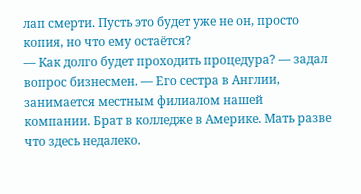лап смерти. Пусть это будет уже не он, просто копия, но что ему остаётся?
— Как долго будет проходить процедура? — задал вопрос бизнесмен. — Его сестра в Англии, занимается местным филиалом нашей компании. Брат в колледже в Америке. Мать разве что здесь недалеко.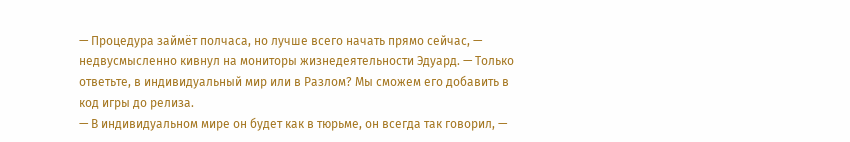— Процедура займёт полчаса, но лучше всего начать прямо сейчас, — недвусмысленно кивнул на мониторы жизнедеятельности Эдуард. — Только ответьте, в индивидуальный мир или в Разлом? Мы сможем его добавить в код игры до релиза.
— В индивидуальном мире он будет как в тюрьме, он всегда так говорил, —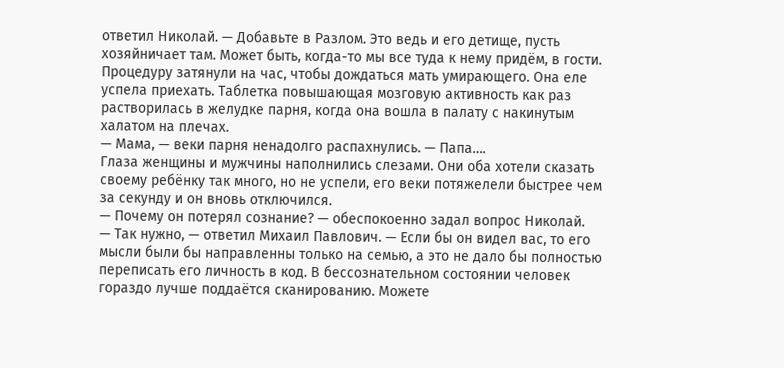ответил Николай. — Добавьте в Разлом. Это ведь и его детище, пусть хозяйничает там. Может быть, когда-то мы все туда к нему придём, в гости.
Процедуру затянули на час, чтобы дождаться мать умирающего. Она еле успела приехать. Таблетка повышающая мозговую активность как раз растворилась в желудке парня, когда она вошла в палату с накинутым халатом на плечах.
— Мама, — веки парня ненадолго распахнулись. — Папа….
Глаза женщины и мужчины наполнились слезами. Они оба хотели сказать своему ребёнку так много, но не успели, его веки потяжелели быстрее чем за секунду и он вновь отключился.
— Почему он потерял сознание? — обеспокоенно задал вопрос Николай.
— Так нужно, — ответил Михаил Павлович. — Если бы он видел вас, то его мысли были бы направленны только на семью, а это не дало бы полностью переписать его личность в код. В бессознательном состоянии человек гораздо лучше поддаётся сканированию. Можете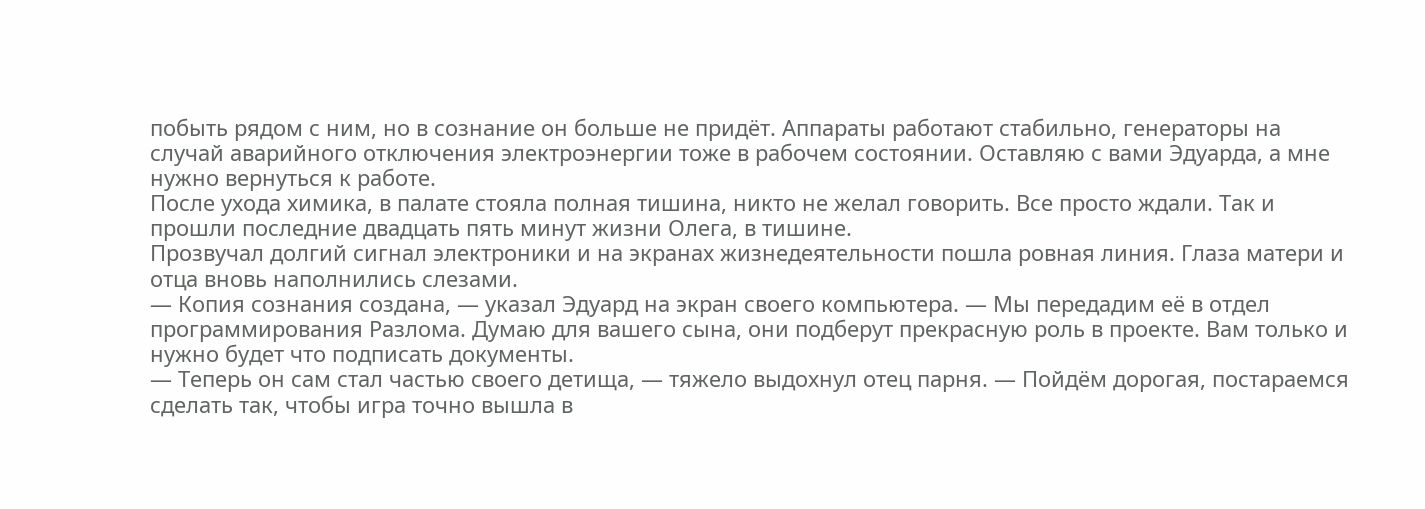побыть рядом с ним, но в сознание он больше не придёт. Аппараты работают стабильно, генераторы на случай аварийного отключения электроэнергии тоже в рабочем состоянии. Оставляю с вами Эдуарда, а мне нужно вернуться к работе.
После ухода химика, в палате стояла полная тишина, никто не желал говорить. Все просто ждали. Так и прошли последние двадцать пять минут жизни Олега, в тишине.
Прозвучал долгий сигнал электроники и на экранах жизнедеятельности пошла ровная линия. Глаза матери и отца вновь наполнились слезами.
— Копия сознания создана, — указал Эдуард на экран своего компьютера. — Мы передадим её в отдел программирования Разлома. Думаю для вашего сына, они подберут прекрасную роль в проекте. Вам только и нужно будет что подписать документы.
— Теперь он сам стал частью своего детища, — тяжело выдохнул отец парня. — Пойдём дорогая, постараемся сделать так, чтобы игра точно вышла в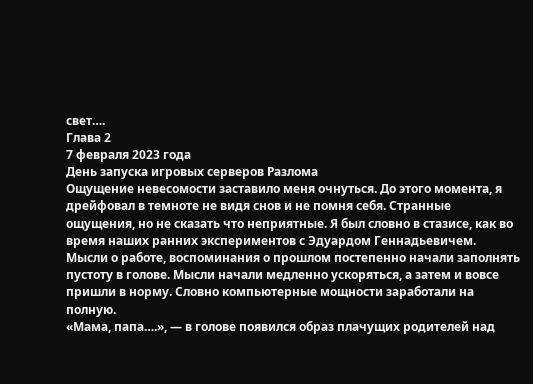свет….
Глава 2
7 февраля 2023 года
День запуска игровых серверов Разлома
Ощущение невесомости заставило меня очнуться. До этого момента, я дрейфовал в темноте не видя снов и не помня себя. Странные ощущения, но не сказать что неприятные. Я был словно в стазисе, как во время наших ранних экспериментов с Эдуардом Геннадьевичем.
Мысли о работе, воспоминания о прошлом постепенно начали заполнять пустоту в голове. Мысли начали медленно ускоряться, а затем и вовсе пришли в норму. Словно компьютерные мощности заработали на полную.
«Мама, папа….», — в голове появился образ плачущих родителей над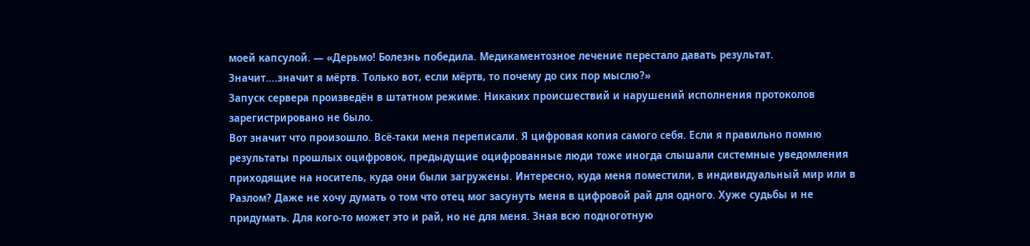моей капсулой. — «Дерьмо! Болезнь победила. Медикаментозное лечение перестало давать результат. Значит….значит я мёртв. Только вот, если мёртв, то почему до сих пор мыслю?»
Запуск сервера произведён в штатном режиме. Никаких происшествий и нарушений исполнения протоколов зарегистрировано не было.
Вот значит что произошло. Всё-таки меня переписали. Я цифровая копия самого себя. Если я правильно помню результаты прошлых оцифровок, предыдущие оцифрованные люди тоже иногда слышали системные уведомления приходящие на носитель, куда они были загружены. Интересно, куда меня поместили, в индивидуальный мир или в Разлом? Даже не хочу думать о том что отец мог засунуть меня в цифровой рай для одного. Хуже судьбы и не придумать. Для кого-то может это и рай, но не для меня. Зная всю подноготную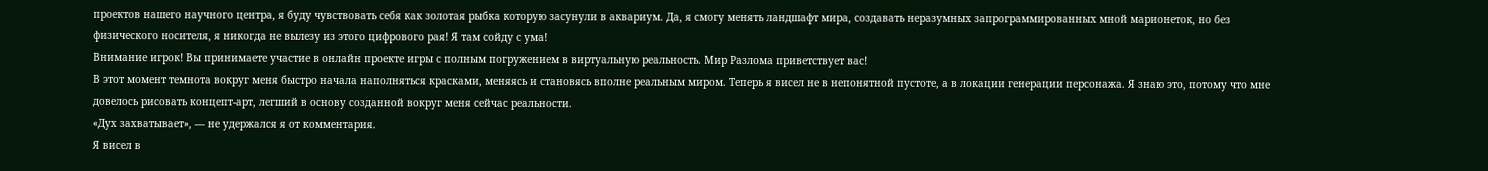проектов нашего научного центра, я буду чувствовать себя как золотая рыбка которую засунули в аквариум. Да, я смогу менять ландшафт мира, создавать неразумных запрограммированных мной марионеток, но без физического носителя, я никогда не вылезу из этого цифрового рая! Я там сойду с ума!
Внимание игрок! Вы принимаете участие в онлайн проекте игры с полным погружением в виртуальную реальность. Мир Разлома приветствует вас!
В этот момент темнота вокруг меня быстро начала наполняться красками, меняясь и становясь вполне реальным миром. Теперь я висел не в непонятной пустоте, а в локации генерации персонажа. Я знаю это, потому что мне довелось рисовать концепт-арт, легший в основу созданной вокруг меня сейчас реальности.
«Дух захватывает», — не удержался я от комментария.
Я висел в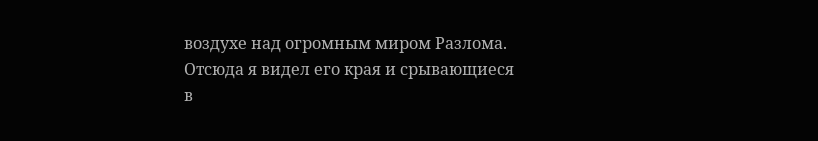воздухе над огромным миром Разлома. Отсюда я видел его края и срывающиеся в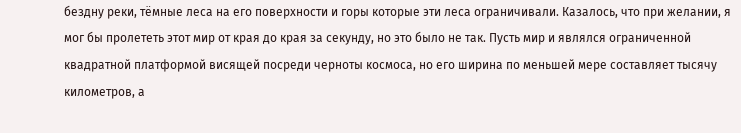бездну реки, тёмные леса на его поверхности и горы которые эти леса ограничивали. Казалось, что при желании, я мог бы пролететь этот мир от края до края за секунду, но это было не так. Пусть мир и являлся ограниченной квадратной платформой висящей посреди черноты космоса, но его ширина по меньшей мере составляет тысячу километров, а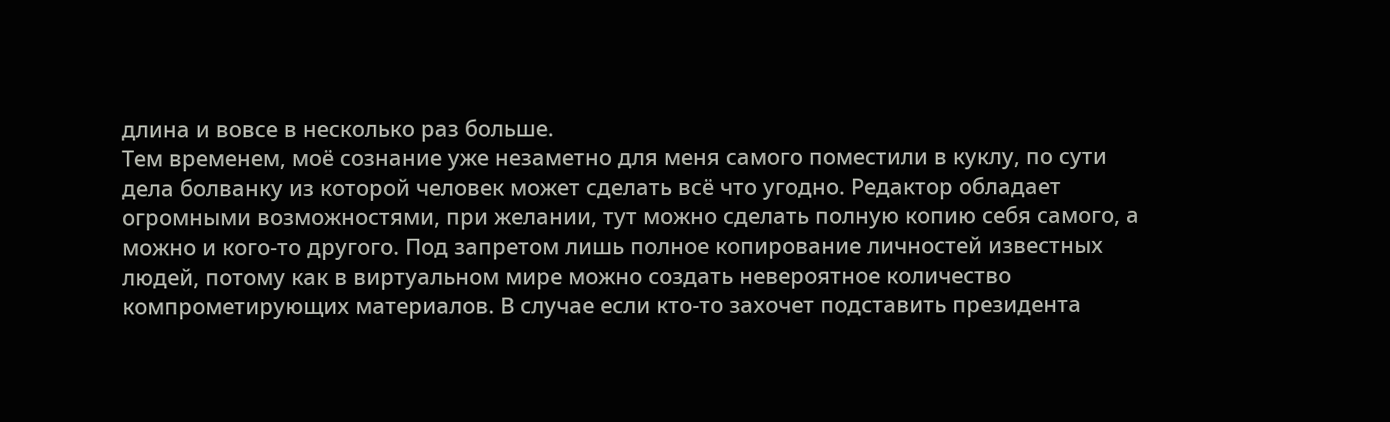длина и вовсе в несколько раз больше.
Тем временем, моё сознание уже незаметно для меня самого поместили в куклу, по сути дела болванку из которой человек может сделать всё что угодно. Редактор обладает огромными возможностями, при желании, тут можно сделать полную копию себя самого, а можно и кого-то другого. Под запретом лишь полное копирование личностей известных людей, потому как в виртуальном мире можно создать невероятное количество компрометирующих материалов. В случае если кто-то захочет подставить президента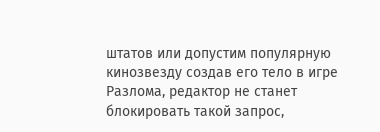штатов или допустим популярную кинозвезду создав его тело в игре Разлома, редактор не станет блокировать такой запрос,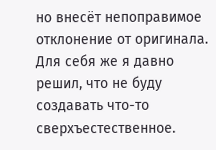но внесёт непоправимое отклонение от оригинала. Для себя же я давно решил, что не буду создавать что-то сверхъестественное.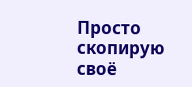Просто скопирую своё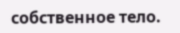собственное тело.